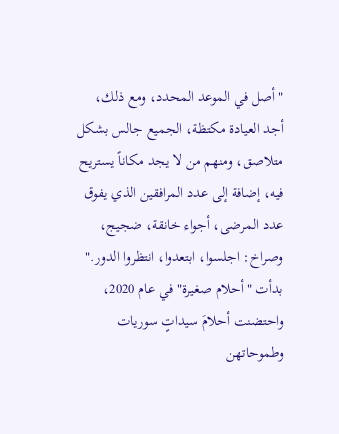"أصل في الموعد المحدد، ومع ذلك، أجد العيادة مكتظة، الجميع جالس بشكل متلاصق، ومنهم من لا يجد مكاناً يستريح فيه، إضافة إلى عدد المرافقين الذي يفوق عدد المرضى، أجواء خانقة، ضجيج، وصراخ: اجلسوا، ابتعدوا، انتظروا الدور."
بدأت "أحلام صغيرة" في عام 2020، واحتضنت أحلامَ سيداتٍ سوريات وطموحاتهن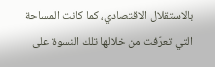بالاستقلال الاقتصادي، كما كانت المساحة التي تعرّفت من خلالها تلك النسوة على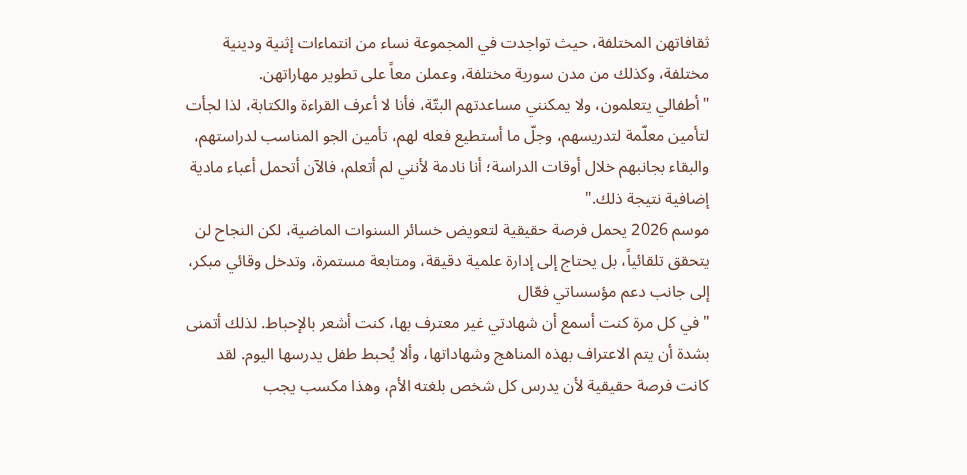ثقافاتهن المختلفة، حيث تواجدت في المجموعة نساء من انتماءات إثنية ودينية مختلفة، وكذلك من مدن سورية مختلفة، وعملن معاً على تطوير مهاراتهن.
"أطفالي يتعلمون، ولا يمكنني مساعدتهم البتّة، فأنا لا أعرف القراءة والكتابة، لذا لجأت لتأمين معلّمة لتدريسهم، وجلّ ما أستطيع فعله لهم، تأمين الجو المناسب لدراستهم، والبقاء بجانبهم خلال أوقات الدراسة؛ أنا نادمة لأنني لم أتعلم، فالآن أتحمل أعباء مادية إضافية نتيجة ذلك."
موسم 2026 يحمل فرصة حقيقية لتعويض خسائر السنوات الماضية، لكن النجاح لن يتحقق تلقائياً، بل يحتاج إلى إدارة علمية دقيقة، ومتابعة مستمرة، وتدخل وقائي مبكر، إلى جانب دعم مؤسساتي فعّال
"في كل مرة كنت أسمع أن شهادتي غير معترف بها، كنت أشعر بالإحباط. لذلك أتمنى بشدة أن يتم الاعتراف بهذه المناهج وشهاداتها، وألا يُحبط طفل يدرسها اليوم. لقد كانت فرصة حقيقية لأن يدرس كل شخص بلغته الأم، وهذا مكسب يجب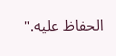الحفاظ عليه."